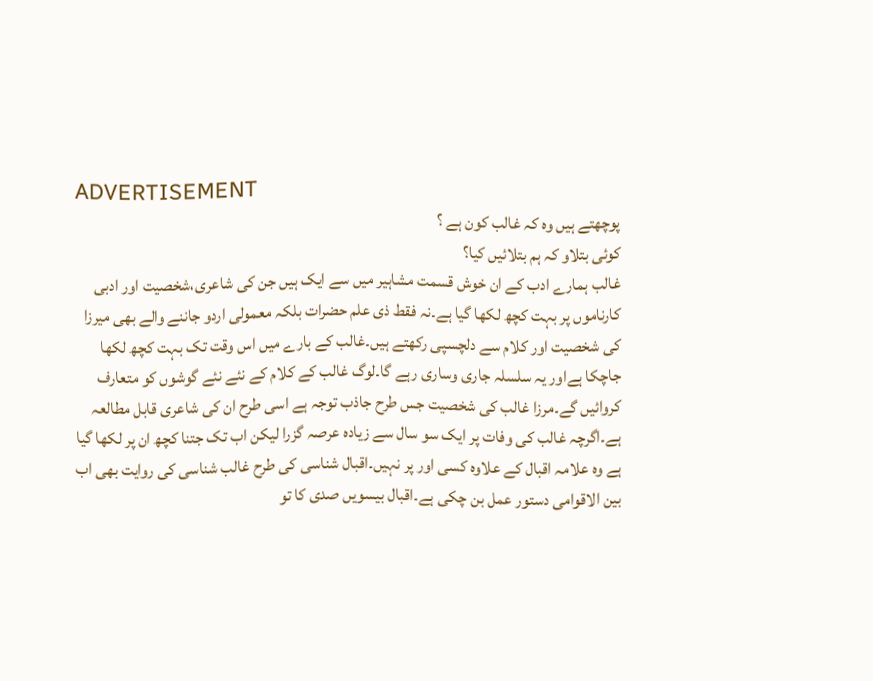ADVERTISEMENT
پوچھتے ہیں وہ کہ غالب کون ہے ؟
کوئی بتلاو کہ ہم بتلائیں کیا؟
غالب ہمارے ادب کے ان خوش قسمت مشاہیر میں سے ایک ہیں جن کی شاعری،شخصیت اور ادبی کارناموں پر بہت کچھ لکھا گیا ہے۔نہ فقط ذی علم حضرات بلکہ معمولی اردو جاننے والے بھی میرزا کی شخصیت اور کلام سے دلچسپی رکھتے ہیں۔غالب کے بارے میں اس وقت تک بہت کچھ لکھا جاچکا ہےاور یہ سلسلہ جاری وساری رہے گا۔لوگ غالب کے کلام کے نئے نئے گوشوں کو متعارف کروائیں گے۔مرزا غالب کی شخصیت جس طرح جاذب توجہ ہے اسی طرح ان کی شاعری قابل مطالعہ ہے۔اگرچہ غالب کی وفات پر ایک سو سال سے زیادہ عرصہ گزرا لیکن اب تک جتنا کچھ ان پر لکھا گیا ہے وہ علامہ اقبال کے علاوہ کسی اور پر نہیں۔اقبال شناسی کی طرح غالب شناسی کی روایت بھی اب بین الاقوامی دستور عمل بن چکی ہے۔اقبال بیسویں صدی کا تو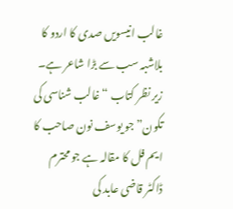غالب انیسویں صدی کا اردو کا بلاشبہ سب سے بڑا شاعر ہے۔
زیر نظر کتاب “غالب شناسی کی تکون”جو یوسف نون صاحب کا ایم فل کا مقالہ ہے جو محترم ڈاکٹر قاضی عابد کی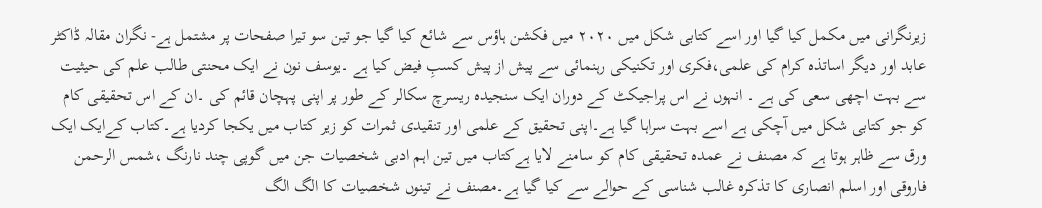زیرنگرانی میں مکمل کیا گیا اور اسے کتابی شکل میں ٢٠٢٠ میں فکشن ہاؤس سے شائع کیا گیا جو تین سو تیرا صفحات پر مشتمل ہے- نگران مقالہ ڈاکٹر عابد اور دیگر اساتذہ کرام کی علمی،فکری اور تکنیکی رہنمائی سے پیش از پیش کسبِ فیض کیا ہے ۔یوسف نون نے ایک محنتی طالب علم کی حیثیت سے بہت اچھی سعی کی ہے ۔ انہوں نے اس پراجیکٹ کے دوران ایک سنجیدہ ریسرچ سکالر کے طور پر اپنی پہچان قائم کی ۔ان کے اس تحقیقی کام کو جو کتابی شکل میں آچکی ہے اسے بہت سراہا گیا ہے۔اپنی تحقیق کے علمی اور تنقیدی ثمرات کو زیر کتاب میں یکجا کردیا ہے۔کتاب کےایک ایک ورق سے ظاہر ہوتا ہے کہ مصنف نے عمدہ تحقیقی کام کو سامنے لایا ہےکتاب میں تین اہم ادبی شخصیات جن میں گوپی چند نارنگ ،شمس الرحمن فاروقی اور اسلم انصاری کا تذکرہ غالب شناسی کے حوالے سے کیا گیا ہے۔مصنف نے تینوں شخصیات کا الگ الگ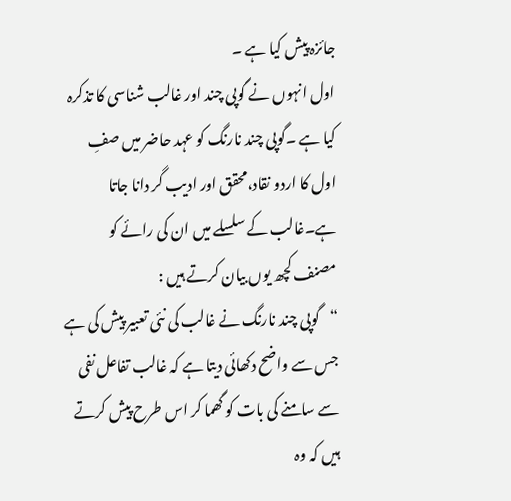جائزہ پیش کیا ہے ۔
اول انہوں نے گوپی چند اور غالب شناسی کا تذکرہ کیا ہے ۔گوپی چند نارنگ کو عہد حاضر میں صفِ اول کا اردو نقاد،محقق اور ادیب گر دانا جاتا ہے۔غالب کے سلسلے میں ان کی رائے کو مصنف کچھ یوں بیان کرتے ہیں :
“گوپی چند نارنگ نے غالب کی نئی تعبیر پیش کی ہے جس سے واضح دکھائی دیتا ہے کہ غالب تفاعل نفی سے سامنے کی بات کو گھما کر اس طرح پیش کرتے ہیں کہ وہ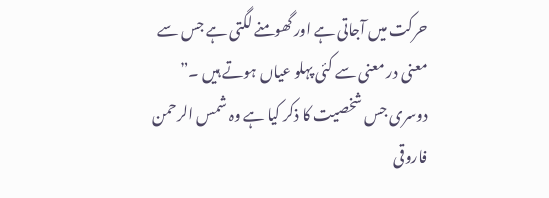حرکت میں آجاتی ہے اور گھومنے لگتی ہے جس سے معنی در معنی سے کئی پہلو عیاں ہوتے ہیں ۔”
دوسری جس شخصیت کا ذکر کیا ہے وہ شمس الرحمن فاروقی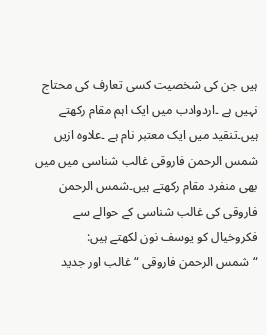ہیں جن کی شخصیت کسی تعارف کی محتاج نہیں ہے ۔اردوادب میں ایک اہم مقام رکھتے ہیں۔تنقید میں ایک معتبر نام ہے ۔علاوہ ازیں شمس الرحمن فاروقی غالب شناسی میں میں بھی منفرد مقام رکھتے ہیں۔شمس الرحمن فاروقی کی غالب شناسی کے حوالے سے فکروخیال کو یوسف نون لکھتے ہیں:
“شمس الرحمن فاروقی “غالب اور جدید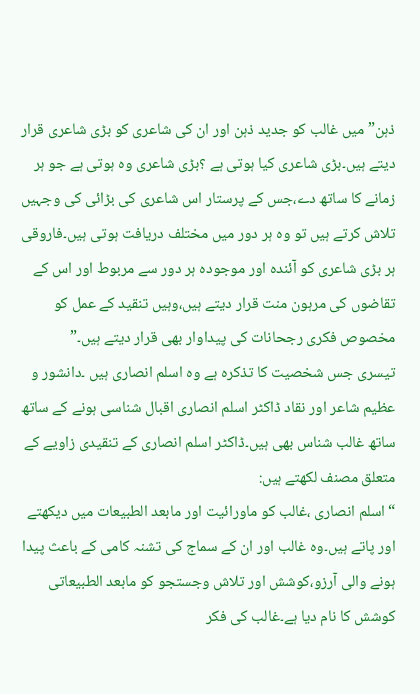ذہن” میں غالب کو جدید ذہن اور ان کی شاعری کو بڑی شاعری قرار دیتے ہیں۔بڑی شاعری کیا ہوتی ہے ؟بڑی شاعری وہ ہوتی ہے جو ہر زمانے کا ساتھ دے،جس کے پرستار اس شاعری کی بڑائی کی وجہیں تلاش کرتے ہیں تو وہ ہر دور میں مختلف دریافت ہوتی ہیں۔فاروقی ہر بڑی شاعری کو آئندہ اور موجودہ ہر دور سے مربوط اور اس کے تقاضوں کی مرہون منت قرار دیتے ہیں،وہیں تنقید کے عمل کو مخصوص فکری رجحانات کی پیداوار بھی قرار دیتے ہیں۔”
تیسری جس شخصیت کا تذکرہ ہے وہ اسلم انصاری ہیں ۔دانشور و عظیم شاعر اور نقاد ڈاکٹر اسلم انصاری اقبال شناسی ہونے کے ساتھ ساتھ غالب شناس بھی ہیں۔ڈاکٹر اسلم انصاری کے تنقیدی زاویے کے متعلق مصنف لکھتے ہیں:
“اسلم انصاری ،غالب کو ماورائیت اور مابعد الطبیعات میں دیکھتے اور پاتے ہیں۔وہ غالب اور ان کے سماج کی تشنہ کامی کے باعث پیدا ہونے والی آرزو،کوشش اور تلاش وجستجو کو مابعد الطبیعاتی کوشش کا نام دیا ہے۔غالب کی فکر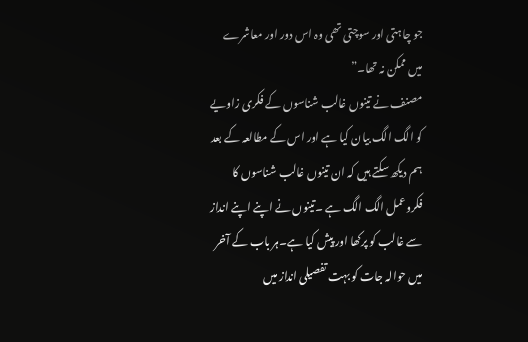جو چاہتی اور سوچتی تھی وہ اس دور اور معاشرے میں ممکن نہ تھا۔”
مصنف نے تینوں غالب شناسوں کے فکری زاویے کو الگ الگ بیان کیا ہے اور اس کے مطالعہ کے بعد ہم دیکھ سکتے ہیں کہ ان تینوں غالب شناسوں کا فکروعمل الگ الگ ہے ۔تینوں نے اپنے اپنے انداز سے غالب کو پرکھا اور پیش کیا ہے۔ہر باب کے آخر میں حوالہ جات کو بہت تفصیلی انداز میں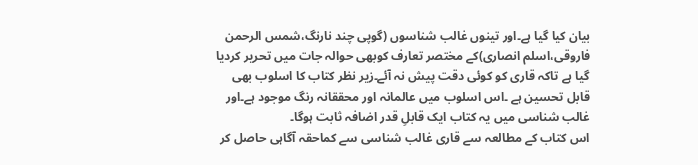بیان کیا گیا ہے۔اور تینوں غالب شناسوں (گوپی چند نارنگ،شمس الرحمن فاروقی،اسلم انصاری)کے مختصر تعارف کوبھی حوالہ جات میں تحریر کردیا گیا ہے تاکہ قاری کو کوئی دقت پیش نہ آئے۔زیر نظر کتاب کا اسلوب بھی قابل تحسین ہے ۔اس اسلوب میں عالمانہ اور محققانہ رنگ موجود ہے۔اور غالب شناسی میں یہ کتاب ایک قابلِ قدر اضافہ ثابت ہوگا۔
اس کتاب کے مطالعہ سے قاری غالب شناسی سے کماحقہ آگاہی حاصل کر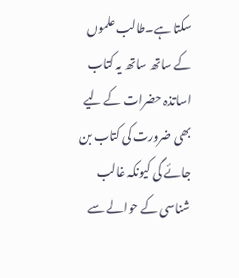سکتا ہے۔طالب علموں کے ساتھ ساتھ یہ کتاب اساتذہ حضرات کے لیے بھی ضرورت کی کتاب بن جائے گی کیونکہ غالب شناسی کے حوالے سے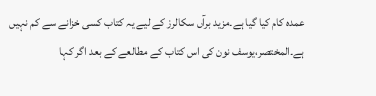عمدہ کام کیا گیا ہے۔مزید برآں سکالرز کے لیے یہ کتاب کسی خزانے سے کم نہیں ہے۔المختصر،یوسف نون کی اس کتاب کے مطالعے کے بعد اگر کہا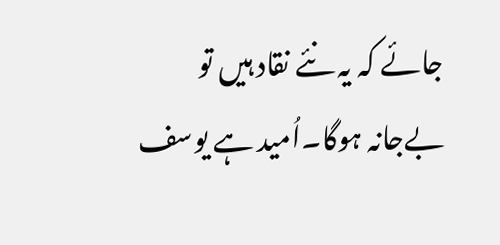جائے کہ یہ نئے نقاد ہیں تو بےجانہ ہوگا۔اُمید ہے یوسف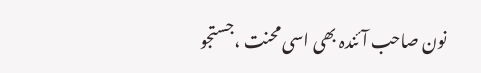نون صاحب آئندہ بھی اسی محنت ،جستجو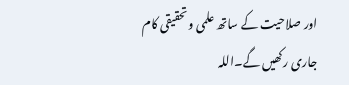اور صلاحیت کے ساتھ علمی و تحقیقی کام جاری رکھیں گے۔اللہ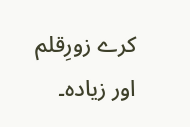کرے زورِقلم اور زیادہ۔